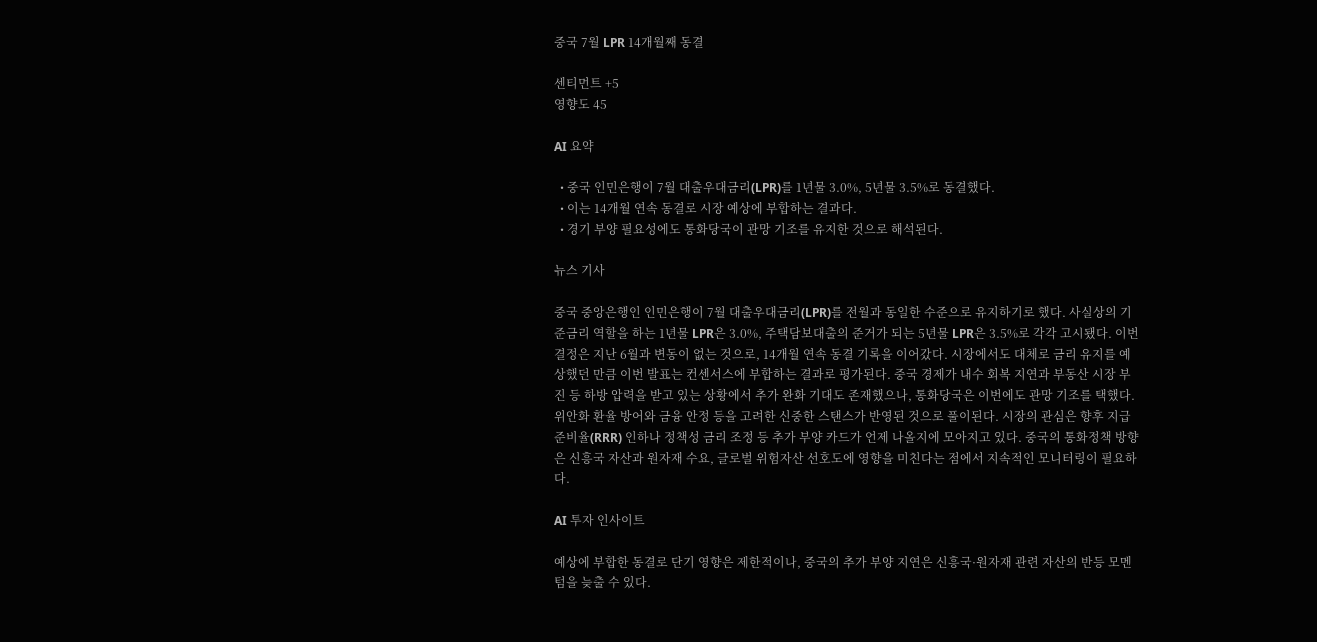중국 7월 LPR 14개월째 동결

센티먼트 +5
영향도 45

AI 요약

  • 중국 인민은행이 7월 대출우대금리(LPR)를 1년물 3.0%, 5년물 3.5%로 동결했다.
  • 이는 14개월 연속 동결로 시장 예상에 부합하는 결과다.
  • 경기 부양 필요성에도 통화당국이 관망 기조를 유지한 것으로 해석된다.

뉴스 기사

중국 중앙은행인 인민은행이 7월 대출우대금리(LPR)를 전월과 동일한 수준으로 유지하기로 했다. 사실상의 기준금리 역할을 하는 1년물 LPR은 3.0%, 주택담보대출의 준거가 되는 5년물 LPR은 3.5%로 각각 고시됐다. 이번 결정은 지난 6월과 변동이 없는 것으로, 14개월 연속 동결 기록을 이어갔다. 시장에서도 대체로 금리 유지를 예상했던 만큼 이번 발표는 컨센서스에 부합하는 결과로 평가된다. 중국 경제가 내수 회복 지연과 부동산 시장 부진 등 하방 압력을 받고 있는 상황에서 추가 완화 기대도 존재했으나, 통화당국은 이번에도 관망 기조를 택했다. 위안화 환율 방어와 금융 안정 등을 고려한 신중한 스탠스가 반영된 것으로 풀이된다. 시장의 관심은 향후 지급준비율(RRR) 인하나 정책성 금리 조정 등 추가 부양 카드가 언제 나올지에 모아지고 있다. 중국의 통화정책 방향은 신흥국 자산과 원자재 수요, 글로벌 위험자산 선호도에 영향을 미친다는 점에서 지속적인 모니터링이 필요하다.

AI 투자 인사이트

예상에 부합한 동결로 단기 영향은 제한적이나, 중국의 추가 부양 지연은 신흥국·원자재 관련 자산의 반등 모멘텀을 늦출 수 있다.